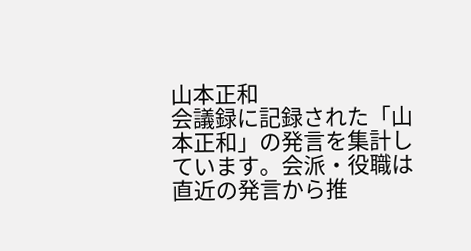山本正和
会議録に記録された「山本正和」の発言を集計しています。会派・役職は直近の発言から推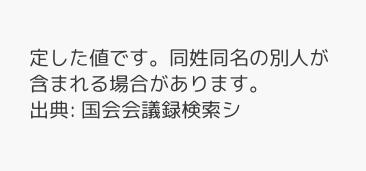定した値です。同姓同名の別人が含まれる場合があります。
出典: 国会会議録検索シ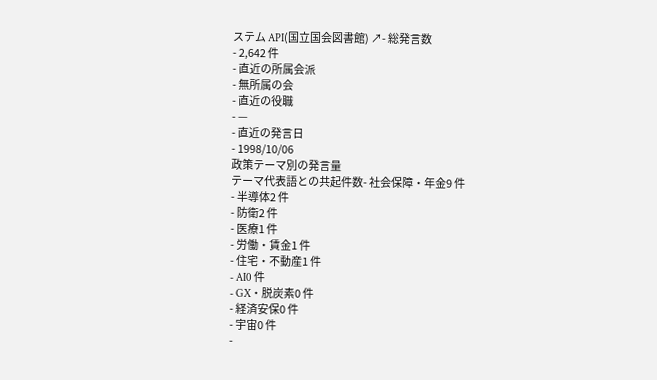ステム API(国立国会図書館) ↗- 総発言数
- 2,642 件
- 直近の所属会派
- 無所属の会
- 直近の役職
- —
- 直近の発言日
- 1998/10/06
政策テーマ別の発言量
テーマ代表語との共起件数- 社会保障・年金9 件
- 半導体2 件
- 防衛2 件
- 医療1 件
- 労働・賃金1 件
- 住宅・不動産1 件
- AI0 件
- GX・脱炭素0 件
- 経済安保0 件
- 宇宙0 件
-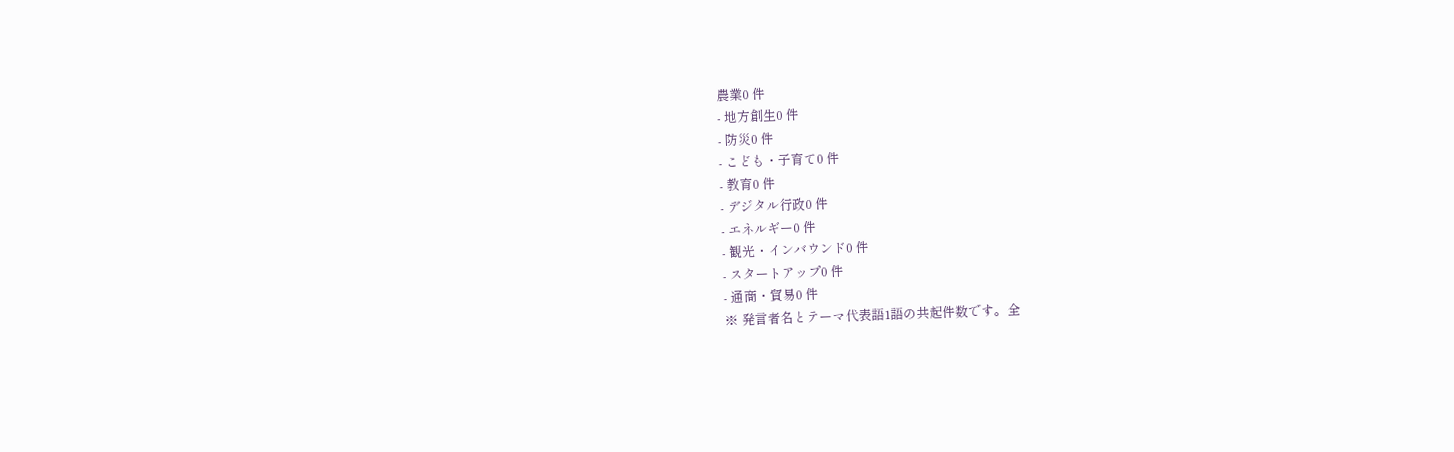農業0 件
- 地方創生0 件
- 防災0 件
- こども・子育て0 件
- 教育0 件
- デジタル行政0 件
- エネルギー0 件
- 観光・インバウンド0 件
- スタートアップ0 件
- 通商・貿易0 件
※ 発言者名とテーマ代表語1語の共起件数です。全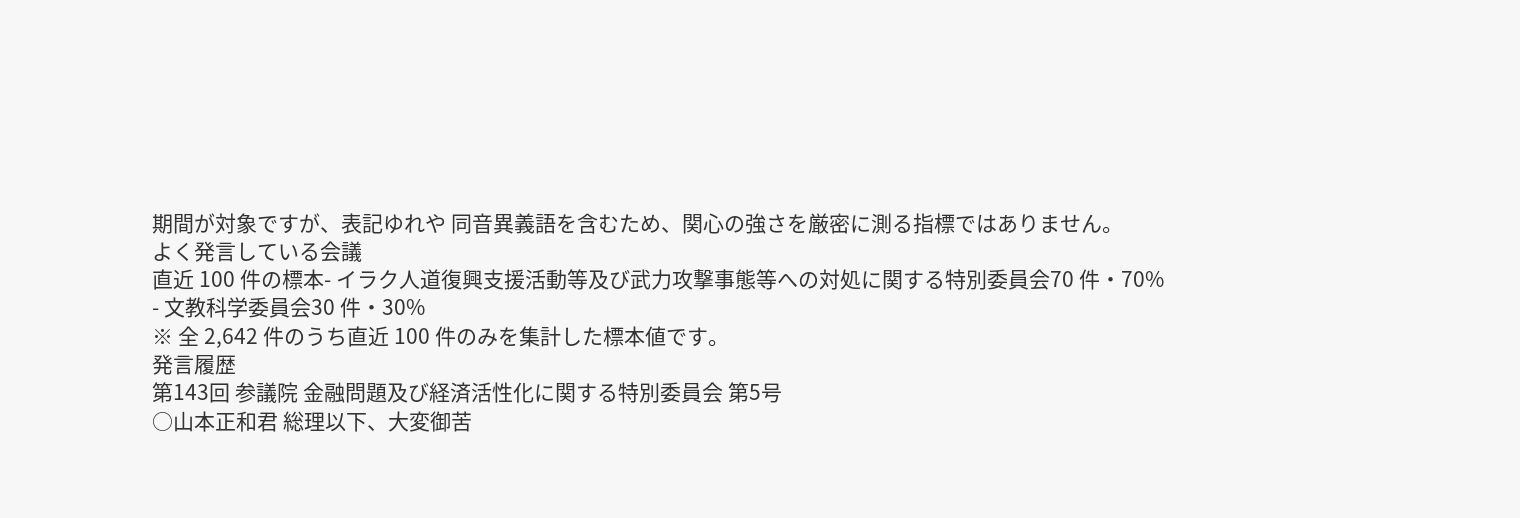期間が対象ですが、表記ゆれや 同音異義語を含むため、関心の強さを厳密に測る指標ではありません。
よく発言している会議
直近 100 件の標本- イラク人道復興支援活動等及び武力攻撃事態等への対処に関する特別委員会70 件・70%
- 文教科学委員会30 件・30%
※ 全 2,642 件のうち直近 100 件のみを集計した標本値です。
発言履歴
第143回 参議院 金融問題及び経済活性化に関する特別委員会 第5号
○山本正和君 総理以下、大変御苦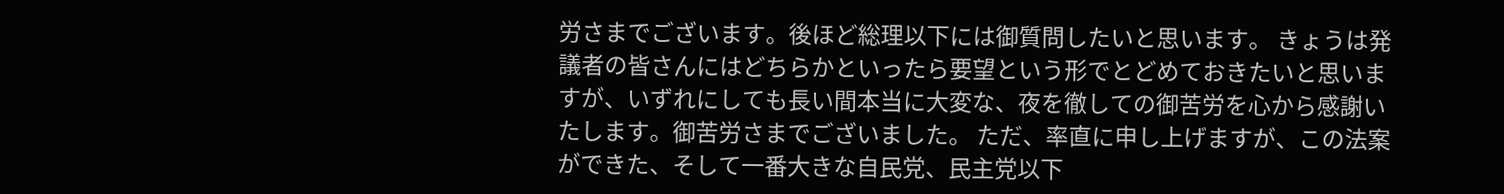労さまでございます。後ほど総理以下には御質問したいと思います。 きょうは発議者の皆さんにはどちらかといったら要望という形でとどめておきたいと思いますが、いずれにしても長い間本当に大変な、夜を徹しての御苦労を心から感謝いたします。御苦労さまでございました。 ただ、率直に申し上げますが、この法案ができた、そして一番大きな自民党、民主党以下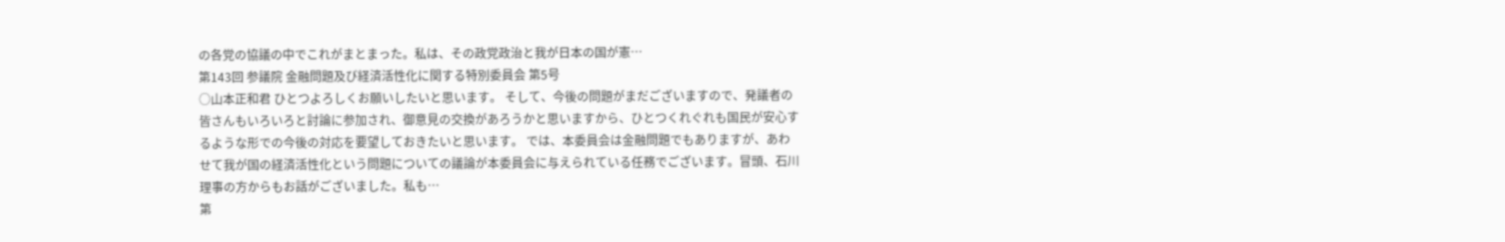の各党の協議の中でこれがまとまった。私は、その政党政治と我が日本の国が憲…
第143回 参議院 金融問題及び経済活性化に関する特別委員会 第5号
○山本正和君 ひとつよろしくお願いしたいと思います。 そして、今後の問題がまだございますので、発議者の皆さんもいろいろと討論に参加され、御意見の交換があろうかと思いますから、ひとつくれぐれも国民が安心するような形での今後の対応を要望しておきたいと思います。 では、本委員会は金融問題でもありますが、あわせて我が国の経済活性化という問題についての議論が本委員会に与えられている任務でございます。冒頭、石川理事の方からもお話がございました。私も…
第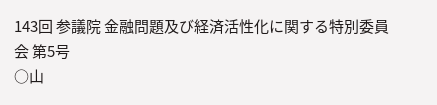143回 参議院 金融問題及び経済活性化に関する特別委員会 第5号
○山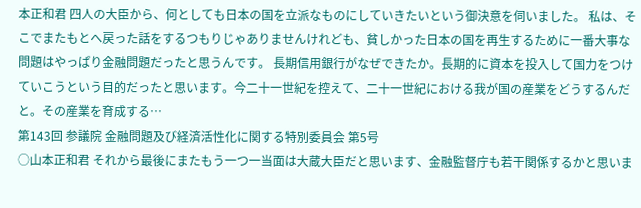本正和君 四人の大臣から、何としても日本の国を立派なものにしていきたいという御決意を伺いました。 私は、そこでまたもとへ戻った話をするつもりじゃありませんけれども、貧しかった日本の国を再生するために一番大事な問題はやっぱり金融問題だったと思うんです。 長期信用銀行がなぜできたか。長期的に資本を投入して国力をつけていこうという目的だったと思います。今二十一世紀を控えて、二十一世紀における我が国の産業をどうするんだと。その産業を育成する…
第143回 参議院 金融問題及び経済活性化に関する特別委員会 第5号
○山本正和君 それから最後にまたもう一つ一当面は大蔵大臣だと思います、金融監督庁も若干関係するかと思いま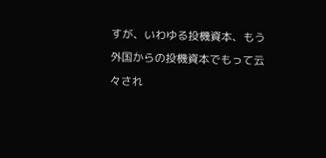すが、いわゆる投機資本、もう外国からの投機資本でもって云々され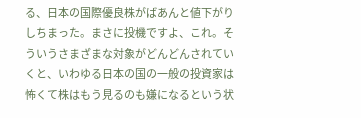る、日本の国際優良株がばあんと値下がりしちまった。まさに投機ですよ、これ。そういうさまざまな対象がどんどんされていくと、いわゆる日本の国の一般の投資家は怖くて株はもう見るのも嫌になるという状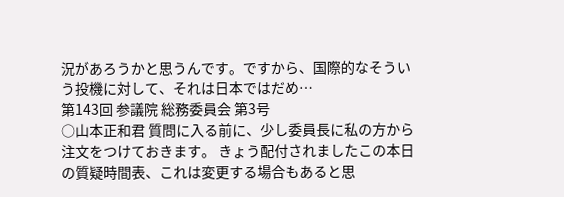況があろうかと思うんです。ですから、国際的なそういう投機に対して、それは日本ではだめ…
第143回 参議院 総務委員会 第3号
○山本正和君 質問に入る前に、少し委員長に私の方から注文をつけておきます。 きょう配付されましたこの本日の質疑時間表、これは変更する場合もあると思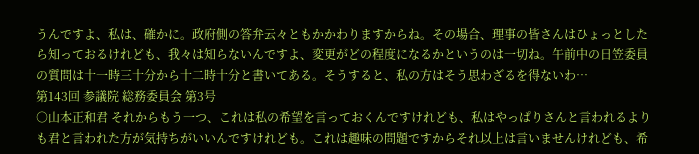うんですよ、私は、確かに。政府側の答弁云々ともかかわりますからね。その場合、理事の皆さんはひょっとしたら知っておるけれども、我々は知らないんですよ、変更がどの程度になるかというのは一切ね。午前中の日笠委員の質問は十一時三十分から十二時十分と書いてある。そうすると、私の方はそう思わざるを得ないわ…
第143回 参議院 総務委員会 第3号
○山本正和君 それからもう一つ、これは私の希望を言っておくんですけれども、私はやっぱりさんと言われるよりも君と言われた方が気持ちがいいんですけれども。これは趣味の問題ですからそれ以上は言いませんけれども、希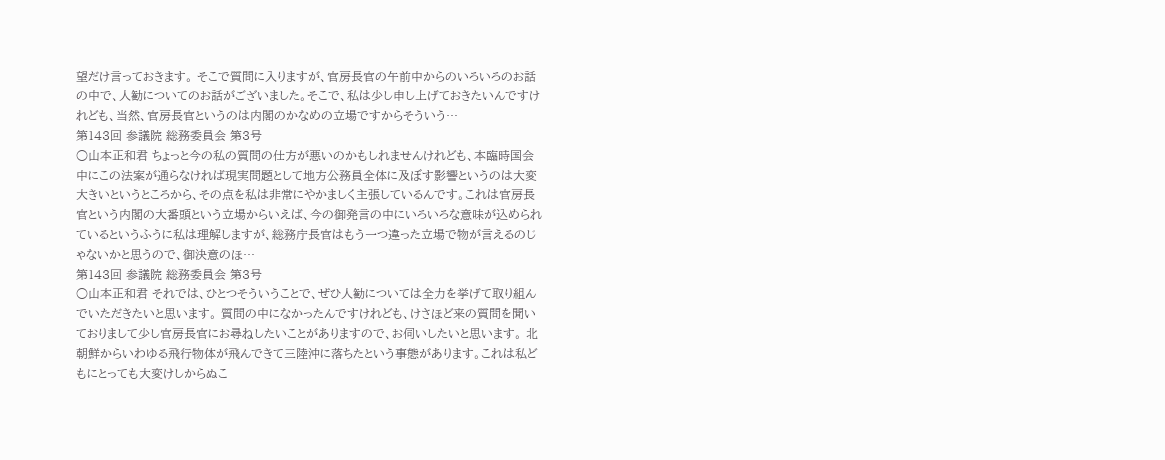望だけ言っておきます。 そこで質問に入りますが、官房長官の午前中からのいろいろのお話の中で、人勧についてのお話がございました。そこで、私は少し申し上げておきたいんですけれども、当然、官房長官というのは内閣のかなめの立場ですからそういう…
第143回 参議院 総務委員会 第3号
○山本正和君 ちょっと今の私の質問の仕方が悪いのかもしれませんけれども、本臨時国会中にこの法案が通らなければ現実問題として地方公務員全体に及ぼす影響というのは大変大きいというところから、その点を私は非常にやかましく主張しているんです。これは官房長官という内閣の大番頭という立場からいえば、今の御発言の中にいろいろな意味が込められているというふうに私は理解しますが、総務庁長官はもう一つ違った立場で物が言えるのじゃないかと思うので、御決意のほ…
第143回 参議院 総務委員会 第3号
○山本正和君 それでは、ひとつそういうことで、ぜひ人勧については全力を挙げて取り組んでいただきたいと思います。 質問の中になかったんですけれども、けさほど来の質問を聞いておりまして少し官房長官にお尋ねしたいことがありますので、お伺いしたいと思います。 北朝鮮からいわゆる飛行物体が飛んできて三陸沖に落ちたという事態があります。これは私どもにとっても大変けしからぬこ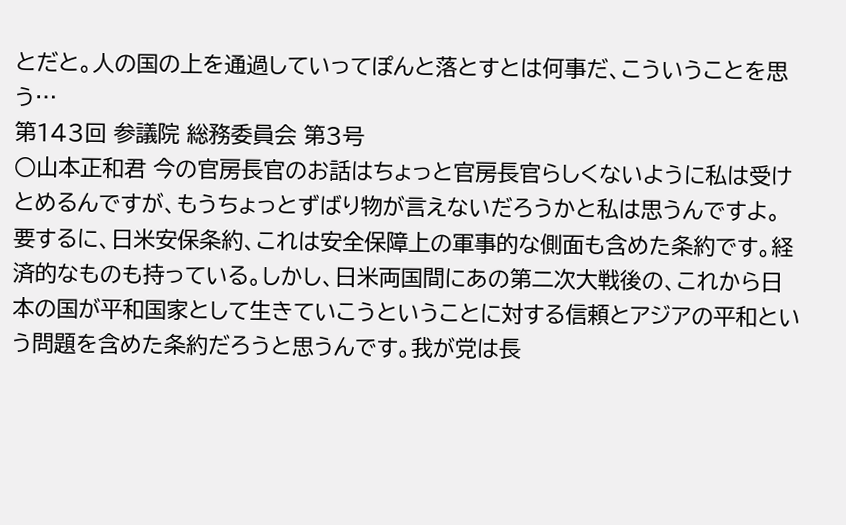とだと。人の国の上を通過していってぽんと落とすとは何事だ、こういうことを思う…
第143回 参議院 総務委員会 第3号
○山本正和君 今の官房長官のお話はちょっと官房長官らしくないように私は受けとめるんですが、もうちょっとずばり物が言えないだろうかと私は思うんですよ。 要するに、日米安保条約、これは安全保障上の軍事的な側面も含めた条約です。経済的なものも持っている。しかし、日米両国間にあの第二次大戦後の、これから日本の国が平和国家として生きていこうということに対する信頼とアジアの平和という問題を含めた条約だろうと思うんです。我が党は長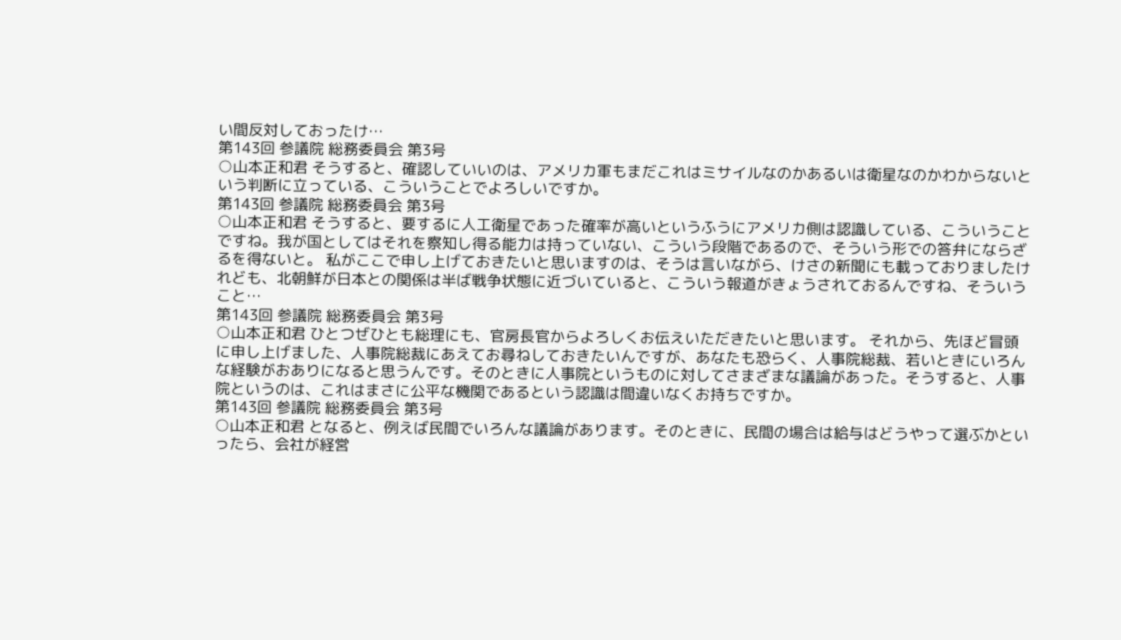い間反対しておったけ…
第143回 参議院 総務委員会 第3号
○山本正和君 そうすると、確認していいのは、アメリカ軍もまだこれはミサイルなのかあるいは衛星なのかわからないという判断に立っている、こういうことでよろしいですか。
第143回 参議院 総務委員会 第3号
○山本正和君 そうすると、要するに人工衛星であった確率が高いというふうにアメリカ側は認識している、こういうことですね。我が国としてはそれを察知し得る能力は持っていない、こういう段階であるので、そういう形での答弁にならざるを得ないと。 私がここで申し上げておきたいと思いますのは、そうは言いながら、けさの新聞にも載っておりましたけれども、北朝鮮が日本との関係は半ば戦争状態に近づいていると、こういう報道がきょうされておるんですね、そういうこと…
第143回 参議院 総務委員会 第3号
○山本正和君 ひとつぜひとも総理にも、官房長官からよろしくお伝えいただきたいと思います。 それから、先ほど冒頭に申し上げました、人事院総裁にあえてお尋ねしておきたいんですが、あなたも恐らく、人事院総裁、若いときにいろんな経験がおありになると思うんです。そのときに人事院というものに対してさまざまな議論があった。そうすると、人事院というのは、これはまさに公平な機関であるという認識は間違いなくお持ちですか。
第143回 参議院 総務委員会 第3号
○山本正和君 となると、例えば民間でいろんな議論があります。そのときに、民間の場合は給与はどうやって選ぶかといったら、会社が経営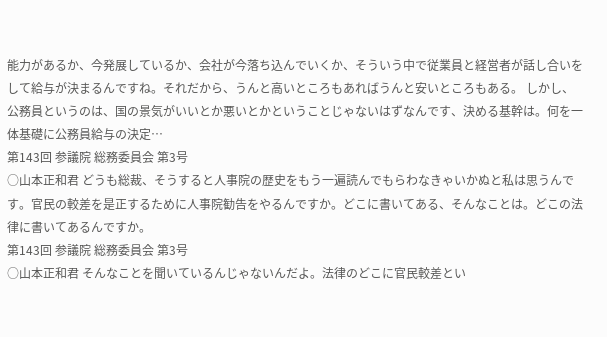能力があるか、今発展しているか、会社が今落ち込んでいくか、そういう中で従業員と経営者が話し合いをして給与が決まるんですね。それだから、うんと高いところもあればうんと安いところもある。 しかし、公務員というのは、国の景気がいいとか悪いとかということじゃないはずなんです、決める基幹は。何を一体基礎に公務員給与の決定…
第143回 参議院 総務委員会 第3号
○山本正和君 どうも総裁、そうすると人事院の歴史をもう一遍読んでもらわなきゃいかぬと私は思うんです。官民の較差を是正するために人事院勧告をやるんですか。どこに書いてある、そんなことは。どこの法律に書いてあるんですか。
第143回 参議院 総務委員会 第3号
○山本正和君 そんなことを聞いているんじゃないんだよ。法律のどこに官民較差とい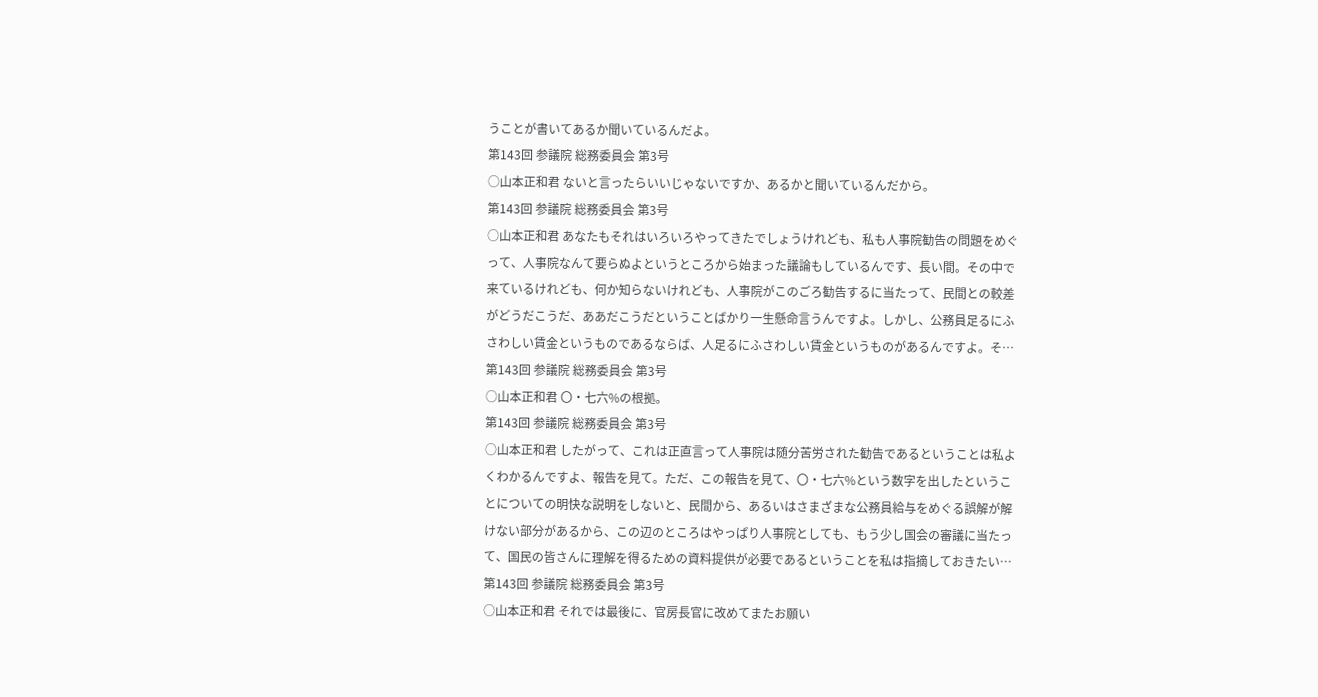うことが書いてあるか聞いているんだよ。
第143回 参議院 総務委員会 第3号
○山本正和君 ないと言ったらいいじゃないですか、あるかと聞いているんだから。
第143回 参議院 総務委員会 第3号
○山本正和君 あなたもそれはいろいろやってきたでしょうけれども、私も人事院勧告の問題をめぐって、人事院なんて要らぬよというところから始まった議論もしているんです、長い間。その中で来ているけれども、何か知らないけれども、人事院がこのごろ勧告するに当たって、民間との較差がどうだこうだ、ああだこうだということばかり一生懸命言うんですよ。しかし、公務員足るにふさわしい賃金というものであるならば、人足るにふさわしい賃金というものがあるんですよ。そ…
第143回 参議院 総務委員会 第3号
○山本正和君 〇・七六%の根拠。
第143回 参議院 総務委員会 第3号
○山本正和君 したがって、これは正直言って人事院は随分苦労された勧告であるということは私よくわかるんですよ、報告を見て。ただ、この報告を見て、〇・七六%という数字を出したということについての明快な説明をしないと、民間から、あるいはさまざまな公務員給与をめぐる誤解が解けない部分があるから、この辺のところはやっぱり人事院としても、もう少し国会の審議に当たって、国民の皆さんに理解を得るための資料提供が必要であるということを私は指摘しておきたい…
第143回 参議院 総務委員会 第3号
○山本正和君 それでは最後に、官房長官に改めてまたお願い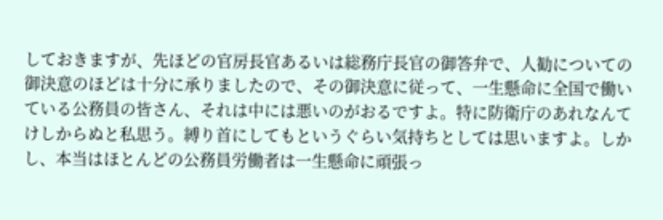しておきますが、先ほどの官房長官あるいは総務庁長官の御答弁で、人勧についての御決意のほどは十分に承りましたので、その御決意に従って、一生懸命に全国で働いている公務員の皆さん、それは中には悪いのがおるですよ。特に防衛庁のあれなんてけしからぬと私思う。縛り首にしてもというぐらい気持ちとしては思いますよ。しかし、本当はほとんどの公務員労働者は一生懸命に頑張っ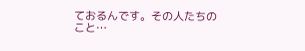ておるんです。その人たちのこと…